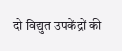दो विद्युत उपकेंद्रों की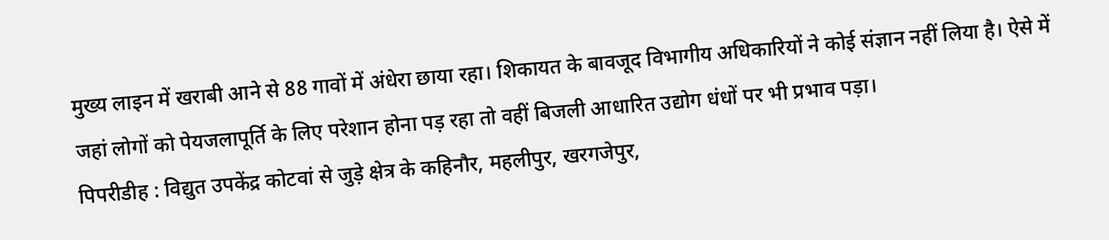मुख्य लाइन में खराबी आने से 88 गावों में अंधेरा छाया रहा। शिकायत के बावजूद विभागीय अधिकारियों ने कोई संज्ञान नहीं लिया है। ऐसे में जहां लोगों को पेयजलापूर्ति के लिए परेशान होना पड़ रहा तो वहीं बिजली आधारित उद्योग धंधों पर भी प्रभाव पड़ा।
पिपरीडीह : विद्युत उपकेंद्र कोटवां से जुड़े क्षेत्र के कहिनौर, महलीपुर, खरगजेपुर,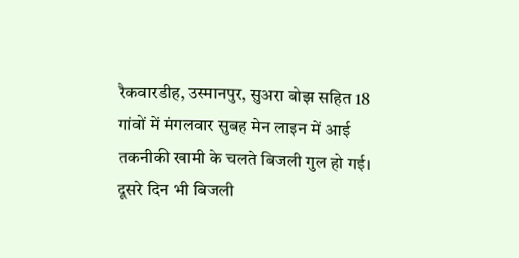रैकवारडीह, उस्मानपुर, सुअरा बोझ सहित 18 गांवों में मंगलवार सुबह मेन लाइन में आई तकनीकी खामी के चलते बिजली गुल हो गई। दूसरे दिन भी बिजली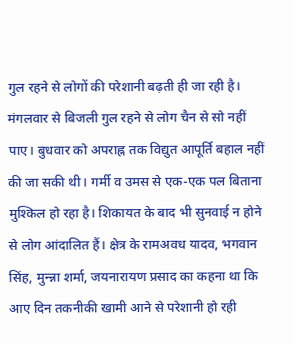गुल रहने से लोगों की परेशानी बढ़ती ही जा रही है।
मंगलवार से बिजली गुल रहने से लोग चैन से सो नहीं पाए। बुधवार को अपराह्न तक विद्युत आपूर्ति बहाल नहीं की जा सकी थी। गर्मी व उमस से एक-एक पल बिताना मुश्किल हो रहा है। शिकायत के बाद भी सुनवाई न होने से लोग आंदालित हैं। क्षेत्र के रामअवध यादव, भगवान सिंह, मुन्न्ना शर्मा, जयनारायण प्रसाद का कहना था कि आए दिन तकनीकी खामी आने से परेशानी हो रही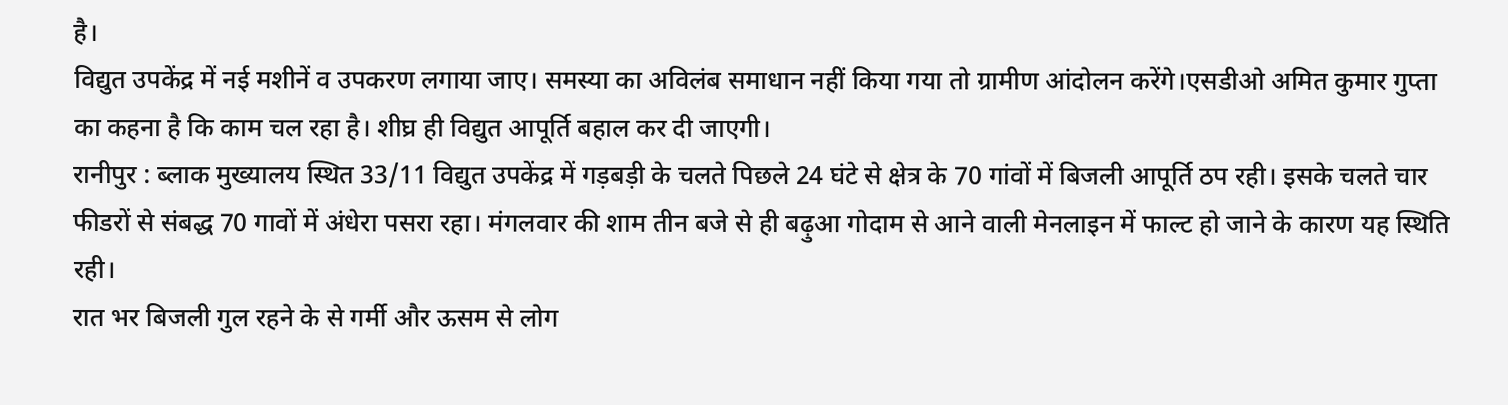है।
विद्युत उपकेंद्र में नई मशीनें व उपकरण लगाया जाए। समस्या का अविलंब समाधान नहीं किया गया तो ग्रामीण आंदोलन करेंगे।एसडीओ अमित कुमार गुप्ता का कहना है कि काम चल रहा है। शीघ्र ही विद्युत आपूर्ति बहाल कर दी जाएगी।
रानीपुर : ब्लाक मुख्यालय स्थित 33/11 विद्युत उपकेंद्र में गड़बड़ी के चलते पिछले 24 घंटे से क्षेत्र के 70 गांवों में बिजली आपूर्ति ठप रही। इसके चलते चार फीडरों से संबद्ध 70 गावों में अंधेरा पसरा रहा। मंगलवार की शाम तीन बजे से ही बढ़ुआ गोदाम से आने वाली मेनलाइन में फाल्ट हो जाने के कारण यह स्थिति रही।
रात भर बिजली गुल रहने के से गर्मी और ऊसम से लोग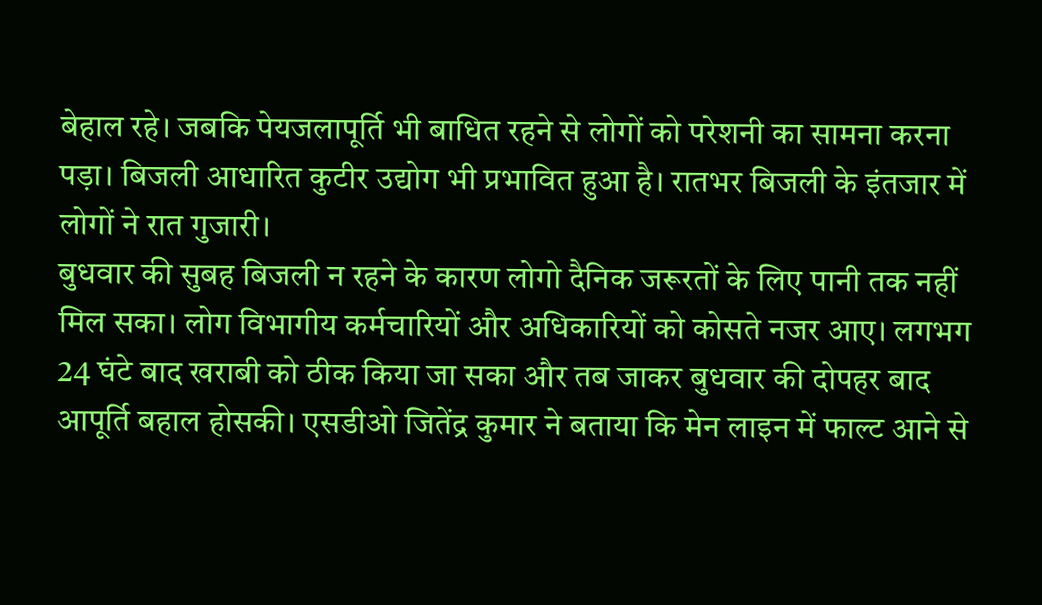बेहाल रहे। जबकि पेयजलापूर्ति भी बाधित रहने से लोगों को परेशनी का सामना करना पड़ा। बिजली आधारित कुटीर उद्योग भी प्रभावित हुआ है। रातभर बिजली के इंतजार में लोगों ने रात गुजारी।
बुधवार की सुबह बिजली न रहने के कारण लोगो दैनिक जरूरतों के लिए पानी तक नहीं मिल सका। लोग विभागीय कर्मचारियों और अधिकारियों को कोसते नजर आए। लगभग 24 घंटे बाद खराबी को ठीक किया जा सका और तब जाकर बुधवार की दोपहर बाद आपूर्ति बहाल होसकी। एसडीओ जितेंद्र कुमार ने बताया कि मेन लाइन में फाल्ट आने से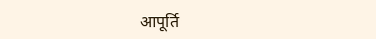आपूर्ति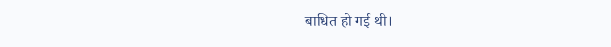बाधित हो गई थी।